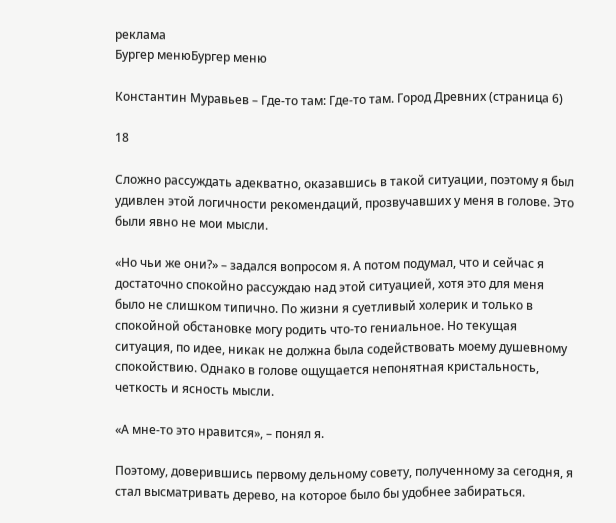реклама
Бургер менюБургер меню

Константин Муравьев – Где-то там: Где-то там. Город Древних (страница 6)

18

Сложно рассуждать адекватно, оказавшись в такой ситуации, поэтому я был удивлен этой логичности рекомендаций, прозвучавших у меня в голове. Это были явно не мои мысли.

«Но чьи же они?» – задался вопросом я. А потом подумал, что и сейчас я достаточно спокойно рассуждаю над этой ситуацией, хотя это для меня было не слишком типично. По жизни я суетливый холерик и только в спокойной обстановке могу родить что-то гениальное. Но текущая ситуация, по идее, никак не должна была содействовать моему душевному спокойствию. Однако в голове ощущается непонятная кристальность, четкость и ясность мысли.

«А мне-то это нравится», – понял я.

Поэтому, доверившись первому дельному совету, полученному за сегодня, я стал высматривать дерево, на которое было бы удобнее забираться.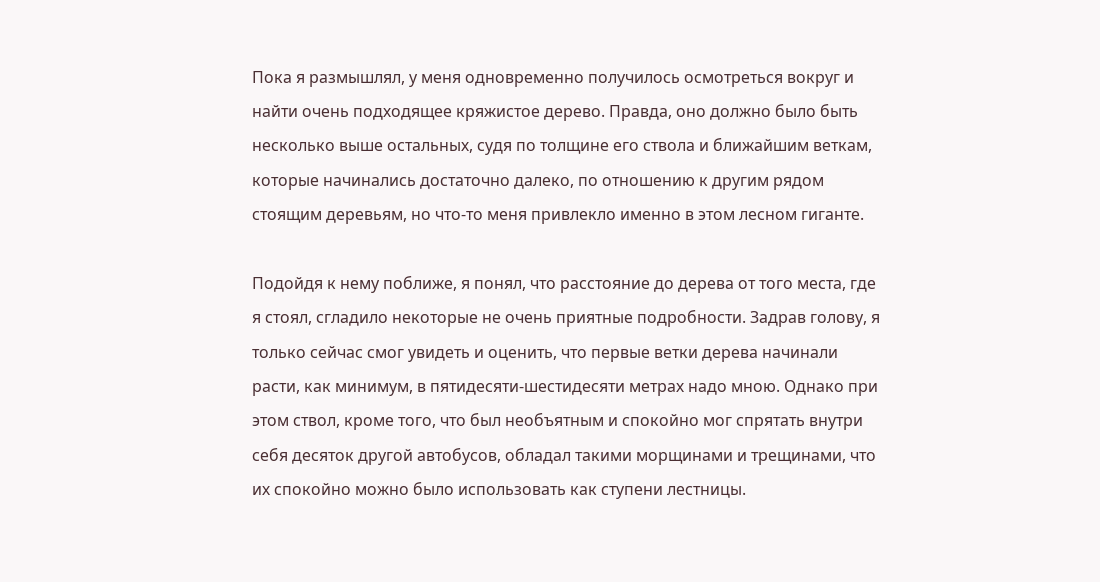Пока я размышлял, у меня одновременно получилось осмотреться вокруг и найти очень подходящее кряжистое дерево. Правда, оно должно было быть несколько выше остальных, судя по толщине его ствола и ближайшим веткам, которые начинались достаточно далеко, по отношению к другим рядом стоящим деревьям, но что-то меня привлекло именно в этом лесном гиганте.

Подойдя к нему поближе, я понял, что расстояние до дерева от того места, где я стоял, сгладило некоторые не очень приятные подробности. Задрав голову, я только сейчас смог увидеть и оценить, что первые ветки дерева начинали расти, как минимум, в пятидесяти-шестидесяти метрах надо мною. Однако при этом ствол, кроме того, что был необъятным и спокойно мог спрятать внутри себя десяток другой автобусов, обладал такими морщинами и трещинами, что их спокойно можно было использовать как ступени лестницы.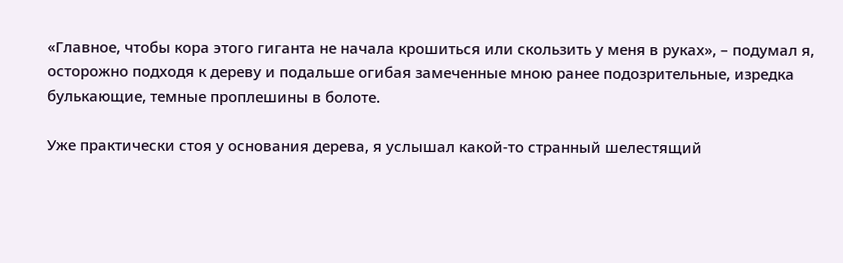«Главное, чтобы кора этого гиганта не начала крошиться или скользить у меня в руках», – подумал я, осторожно подходя к дереву и подальше огибая замеченные мною ранее подозрительные, изредка булькающие, темные проплешины в болоте.

Уже практически стоя у основания дерева, я услышал какой-то странный шелестящий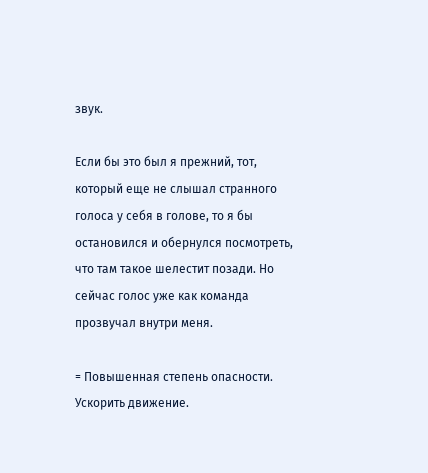звук.

Если бы это был я прежний, тот, который еще не слышал странного голоса у себя в голове, то я бы остановился и обернулся посмотреть, что там такое шелестит позади. Но сейчас голос уже как команда прозвучал внутри меня.

= Повышенная степень опасности. Ускорить движение.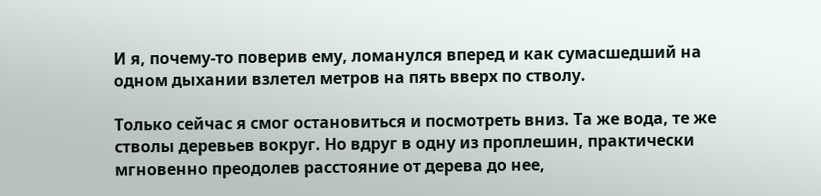И я, почему-то поверив ему, ломанулся вперед и как сумасшедший на одном дыхании взлетел метров на пять вверх по стволу.

Только сейчас я смог остановиться и посмотреть вниз. Та же вода, те же стволы деревьев вокруг. Но вдруг в одну из проплешин, практически мгновенно преодолев расстояние от дерева до нее,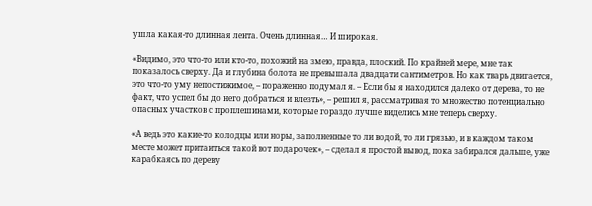ушла какая-то длинная лента. Очень длинная… И широкая.

«Видимо, это что-то или кто-то, похожий на змею, правда, плоский. По крайней мере, мне так показалось сверху. Да и глубина болота не превышала двадцати сантиметров. Но как тварь двигается, это что-то уму непостижимое, – пораженно подумал я. – Если бы я находился далеко от дерева, то не факт, что успел бы до него добраться и влезть», – решил я, рассматривая то множество потенциально опасных участков с проплешинами, которые гораздо лучше виделись мне теперь сверху.

«А ведь это какие-то колодцы или норы, заполненные то ли водой, то ли грязью, и в каждом таком месте может притаиться такой вот подарочек», – сделал я простой вывод, пока забирался дальше, уже карабкаясь по дереву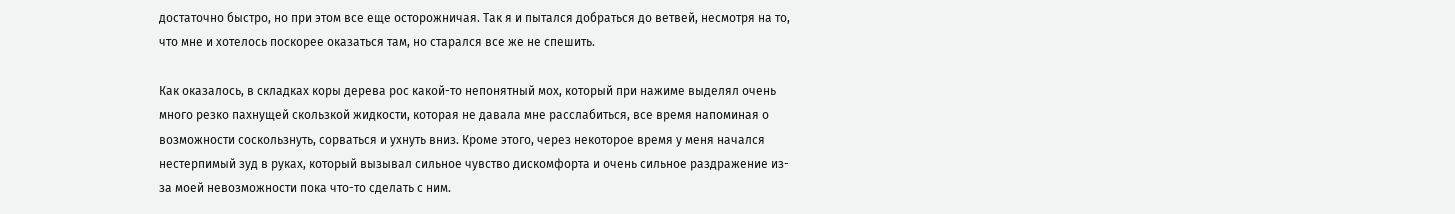достаточно быстро, но при этом все еще осторожничая. Так я и пытался добраться до ветвей, несмотря на то, что мне и хотелось поскорее оказаться там, но старался все же не спешить.

Как оказалось, в складках коры дерева рос какой-то непонятный мох, который при нажиме выделял очень много резко пахнущей скользкой жидкости, которая не давала мне расслабиться, все время напоминая о возможности соскользнуть, сорваться и ухнуть вниз. Кроме этого, через некоторое время у меня начался нестерпимый зуд в руках, который вызывал сильное чувство дискомфорта и очень сильное раздражение из-за моей невозможности пока что-то сделать с ним.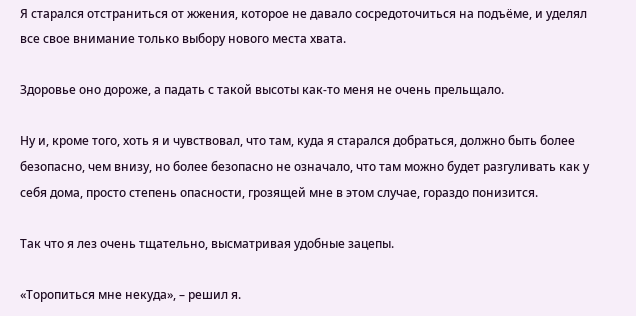Я старался отстраниться от жжения, которое не давало сосредоточиться на подъёме, и уделял все свое внимание только выбору нового места хвата.

Здоровье оно дороже, а падать с такой высоты как-то меня не очень прельщало.

Ну и, кроме того, хоть я и чувствовал, что там, куда я старался добраться, должно быть более безопасно, чем внизу, но более безопасно не означало, что там можно будет разгуливать как у себя дома, просто степень опасности, грозящей мне в этом случае, гораздо понизится.

Так что я лез очень тщательно, высматривая удобные зацепы.

«Торопиться мне некуда», – решил я.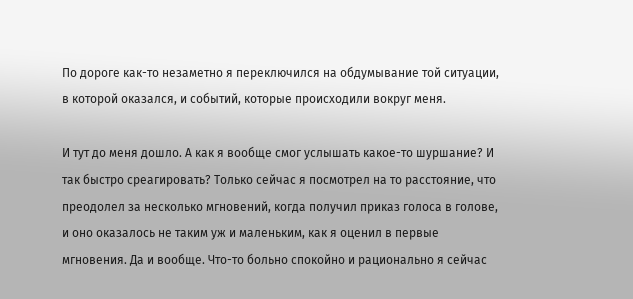По дороге как-то незаметно я переключился на обдумывание той ситуации, в которой оказался, и событий, которые происходили вокруг меня.

И тут до меня дошло. А как я вообще смог услышать какое-то шуршание? И так быстро среагировать? Только сейчас я посмотрел на то расстояние, что преодолел за несколько мгновений, когда получил приказ голоса в голове, и оно оказалось не таким уж и маленьким, как я оценил в первые мгновения. Да и вообще. Что-то больно спокойно и рационально я сейчас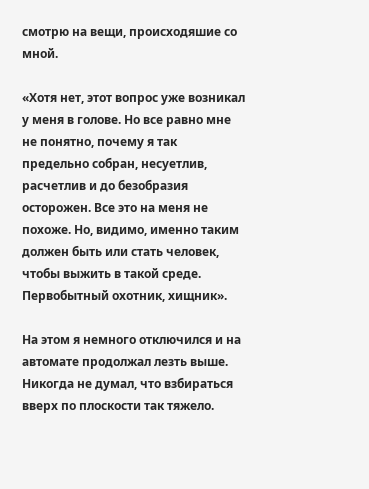смотрю на вещи, происходяшие со мной.

«Хотя нет, этот вопрос уже возникал у меня в голове. Но все равно мне не понятно, почему я так предельно собран, несуетлив, расчетлив и до безобразия осторожен. Все это на меня не похоже. Но, видимо, именно таким должен быть или стать человек, чтобы выжить в такой среде. Первобытный охотник, хищник».

На этом я немного отключился и на автомате продолжал лезть выше. Никогда не думал, что взбираться вверх по плоскости так тяжело.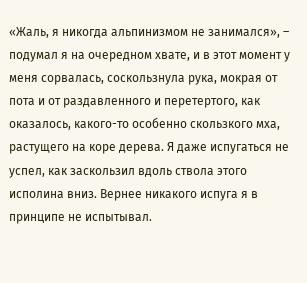«Жаль, я никогда альпинизмом не занимался», – подумал я на очередном хвате, и в этот момент у меня сорвалась, соскользнула рука, мокрая от пота и от раздавленного и перетертого, как оказалось, какого-то особенно скользкого мха, растущего на коре дерева. Я даже испугаться не успел, как заскользил вдоль ствола этого исполина вниз. Вернее никакого испуга я в принципе не испытывал.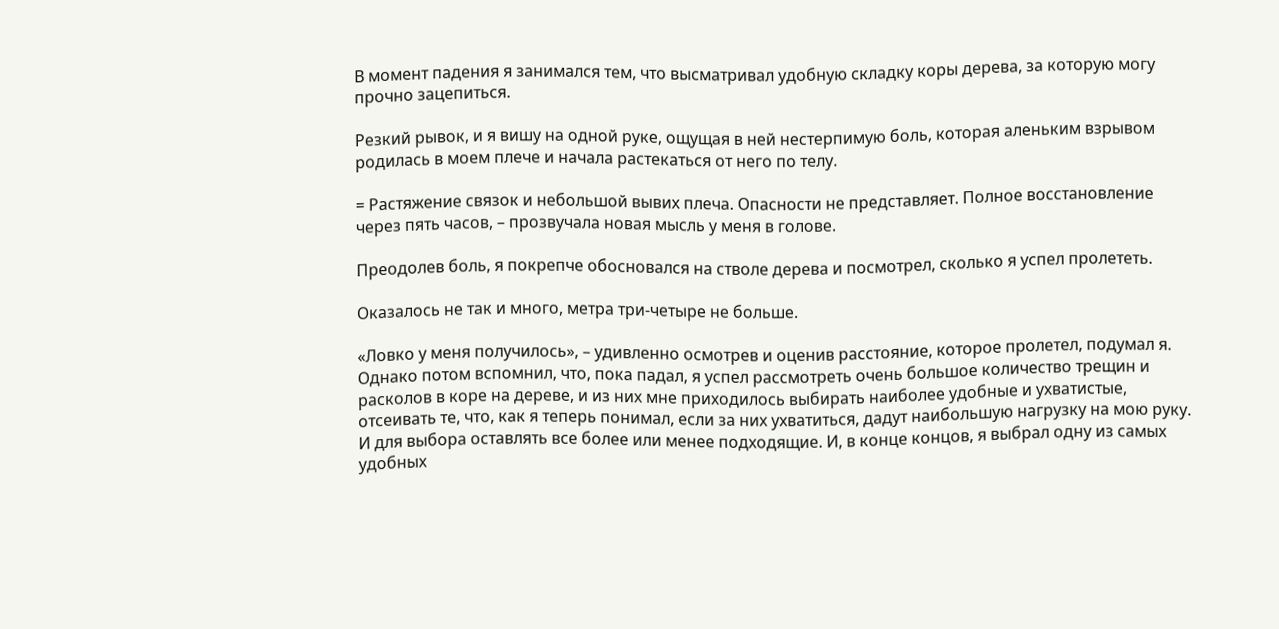В момент падения я занимался тем, что высматривал удобную складку коры дерева, за которую могу прочно зацепиться.

Резкий рывок, и я вишу на одной руке, ощущая в ней нестерпимую боль, которая аленьким взрывом родилась в моем плече и начала растекаться от него по телу.

= Растяжение связок и небольшой вывих плеча. Опасности не представляет. Полное восстановление через пять часов, – прозвучала новая мысль у меня в голове.

Преодолев боль, я покрепче обосновался на стволе дерева и посмотрел, сколько я успел пролететь.

Оказалось не так и много, метра три-четыре не больше.

«Ловко у меня получилось», – удивленно осмотрев и оценив расстояние, которое пролетел, подумал я. Однако потом вспомнил, что, пока падал, я успел рассмотреть очень большое количество трещин и расколов в коре на дереве, и из них мне приходилось выбирать наиболее удобные и ухватистые, отсеивать те, что, как я теперь понимал, если за них ухватиться, дадут наибольшую нагрузку на мою руку. И для выбора оставлять все более или менее подходящие. И, в конце концов, я выбрал одну из самых удобных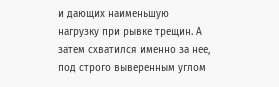и дающих наименьшую нагрузку при рывке трещин. А затем схватился именно за нее, под строго выверенным углом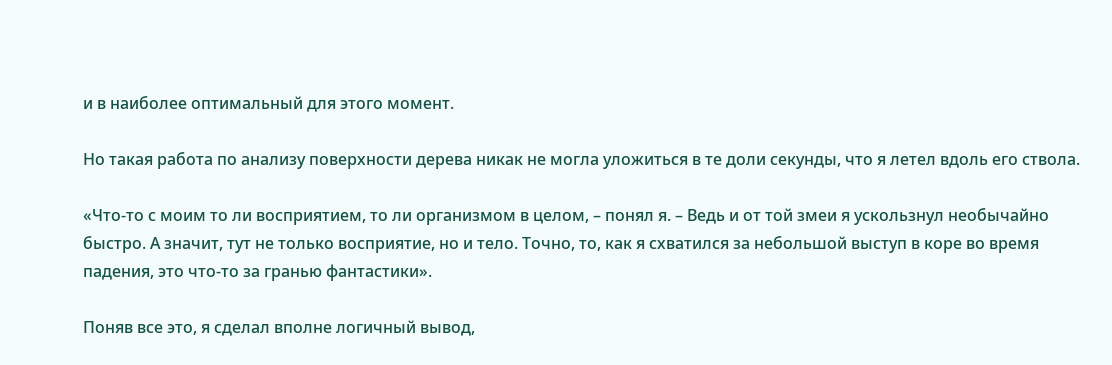и в наиболее оптимальный для этого момент.

Но такая работа по анализу поверхности дерева никак не могла уложиться в те доли секунды, что я летел вдоль его ствола.

«Что-то с моим то ли восприятием, то ли организмом в целом, – понял я. – Ведь и от той змеи я ускользнул необычайно быстро. А значит, тут не только восприятие, но и тело. Точно, то, как я схватился за небольшой выступ в коре во время падения, это что-то за гранью фантастики».

Поняв все это, я сделал вполне логичный вывод,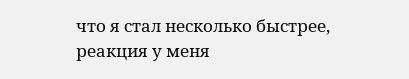что я стал несколько быстрее, реакция у меня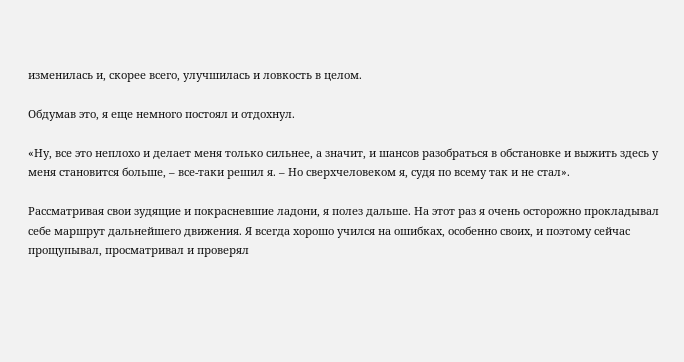изменилась и, скорее всего, улучшилась и ловкость в целом.

Обдумав это, я еще немного постоял и отдохнул.

«Ну, все это неплохо и делает меня только сильнее, а значит, и шансов разобраться в обстановке и выжить здесь у меня становится больше, – все-таки решил я. – Но сверхчеловеком я, судя по всему так и не стал».

Рассматривая свои зудящие и покрасневшие ладони, я полез дальше. На этот раз я очень осторожно прокладывал себе маршрут дальнейшего движения. Я всегда хорошо учился на ошибках, особенно своих, и поэтому сейчас прощупывал, просматривал и проверял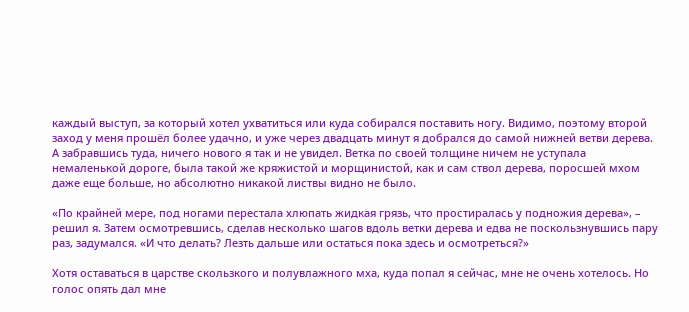каждый выступ, за который хотел ухватиться или куда собирался поставить ногу. Видимо, поэтому второй заход у меня прошёл более удачно, и уже через двадцать минут я добрался до самой нижней ветви дерева. А забравшись туда, ничего нового я так и не увидел. Ветка по своей толщине ничем не уступала немаленькой дороге, была такой же кряжистой и морщинистой, как и сам ствол дерева, поросшей мхом даже еще больше, но абсолютно никакой листвы видно не было.

«По крайней мере, под ногами перестала хлюпать жидкая грязь, что простиралась у подножия дерева», – решил я. Затем осмотревшись, сделав несколько шагов вдоль ветки дерева и едва не поскользнувшись пару раз, задумался. «И что делать? Лезть дальше или остаться пока здесь и осмотреться?»

Хотя оставаться в царстве скользкого и полувлажного мха, куда попал я сейчас, мне не очень хотелось. Но голос опять дал мне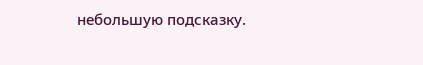небольшую подсказку.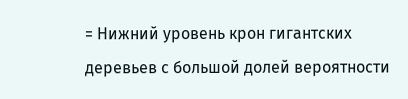= Нижний уровень крон гигантских деревьев с большой долей вероятности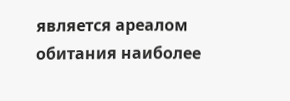является ареалом обитания наиболее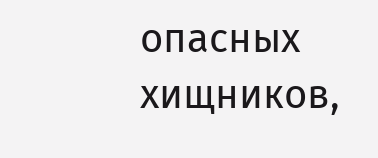опасных хищников,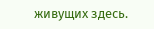живущих здесь.